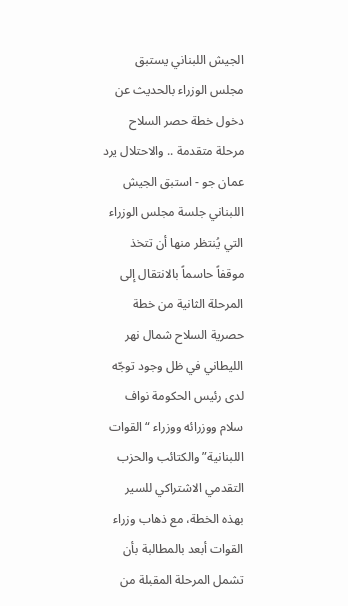الجيش اللبناني يستبق مجلس الوزراء بالحديث عن دخول خطة حصر السلاح مرحلة متقدمة .. والاحتلال يرد
عمان جو - استبق الجيش اللبناني جلسة مجلس الوزراء التي يُنتظر منها أن تتخذ موقفاً حاسماً بالانتقال إلى المرحلة الثانية من خطة حصرية السلاح شمال نهر الليطاني في ظل وجود توجّه لدى رئيس الحكومة نواف سلام ووزرائه ووزراء “القوات اللبنانية” والكتائب والحزب التقدمي الاشتراكي للسير بهذه الخطة، مع ذهاب وزراء القوات أبعد بالمطالبة بأن تشمل المرحلة المقبلة من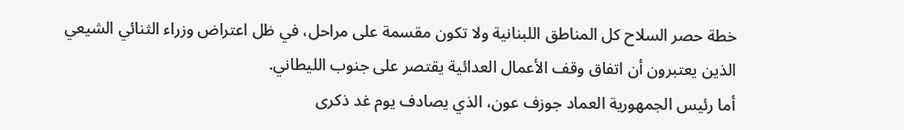خطة حصر السلاح كل المناطق اللبنانية ولا تكون مقسمة على مراحل، في ظل اعتراض وزراء الثنائي الشيعي الذين يعتبرون أن اتفاق وقف الأعمال العدائية يقتصر على جنوب الليطاني.
أما رئيس الجمهورية العماد جوزف عون، الذي يصادف يوم غد ذكرى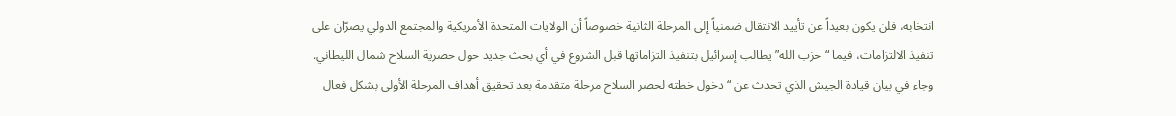انتخابه، فلن يكون بعيداً عن تأييد الانتقال ضمنياً إلى المرحلة الثانية خصوصاً أن الولايات المتحدة الأمريكية والمجتمع الدولي يصرّان على تنفيذ الالتزامات، فيما “حزب الله” يطالب إسرائيل بتنفيذ التزاماتها قبل الشروع في أي بحث جديد حول حصرية السلاح شمال الليطاني.
وجاء في بيان قيادة الجيش الذي تحدث عن “دخول خطته لحصر السلاح مرحلة متقدمة بعد تحقيق أهداف المرحلة الأولى بشكل فعال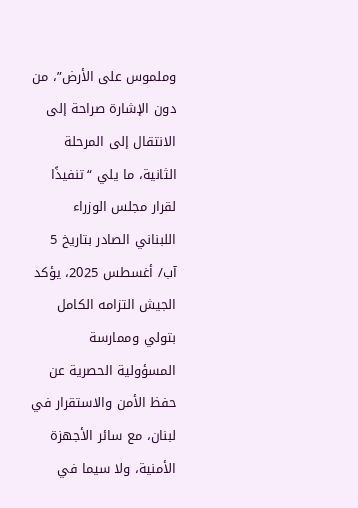وملموس على الأرض”، من دون الإشارة صراحة إلى الانتقال إلى المرحلة الثانية، ما يلي “تنفيذًا لقرار مجلس الوزراء اللبناني الصادر بتاريخ 5 آب/ أغسطس 2025، يؤكد الجيش التزامه الكامل بتولي وممارسة المسؤولية الحصرية عن حفظ الأمن والاستقرار في لبنان، مع سائر الأجهزة الأمنية، ولا سيما في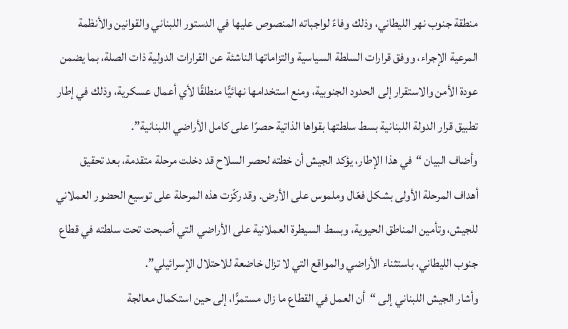منطقة جنوب نهر الليطاني، وذلك وفاءً لواجباته المنصوص عليها في الدستور اللبناني والقوانين والأنظمة المرعية الإجراء، ووفق قرارات السلطة السياسية والتزاماتها الناشئة عن القرارات الدولية ذات الصلة، بما يضمن عودة الأمن والاستقرار إلى الحدود الجنوبية، ومنع استخدامها نهائيًّا منطلقًا لأي أعمال عسكرية، وذلك في إطار تطبيق قرار الدولة اللبنانية بسط سلطتها بقواها الذاتية حصرًا على كامل الأراضي اللبنانية”.
وأضاف البيان “في هذا الإطار، يؤكد الجيش أن خطته لحصر السلاح قد دخلت مرحلة متقدمة، بعد تحقيق أهداف المرحلة الأولى بشكل فعّال وملموس على الأرض. وقد ركّزت هذه المرحلة على توسيع الحضور العملاني للجيش، وتأمين المناطق الحيوية، وبسط السيطرة العملانية على الأراضي التي أصبحت تحت سلطته في قطاع جنوب الليطاني، باستثناء الأراضي والمواقع التي لا تزال خاضعة للاحتلال الإسرائيلي”.
وأشار الجيش اللبناني إلى “أن العمل في القطاع ما زال مستمرًّا، إلى حين استكمال معالجة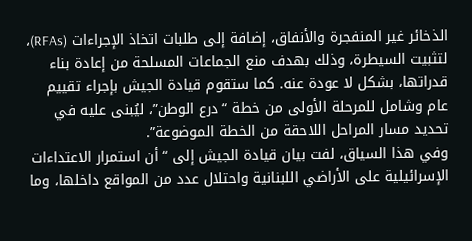الذخائر غير المنفجرة والأنفاق، إضافة إلى طلبات اتخاذ الإجراءات (RFAs)، لتثبيت السيطرة، وذلك بهدف منع الجماعات المسلحة من إعادة بناء قدراتها، بشكل لا عودة عنه. كما ستقوم قيادة الجيش بإجراء تقييم عام وشامل للمرحلة الأولى من خطة “درع الوطن”، ليُبنى عليه في تحديد مسار المراحل اللاحقة من الخطة الموضوعة”.
وفي هذا السياق، لفت بيان قيادة الجيش إلى “أن استمرار الاعتداءات الإسرائيلية على الأراضي اللبنانية واحتلال عدد من المواقع داخلها، وما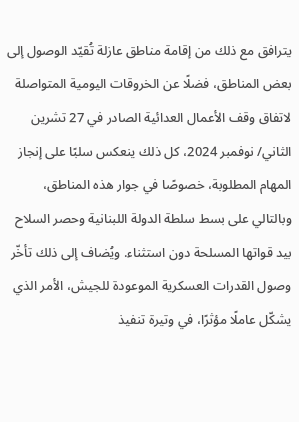يترافق مع ذلك من إقامة مناطق عازلة تُقيّد الوصول إلى بعض المناطق، فضلًا عن الخروقات اليومية المتواصلة لاتفاق وقف الأعمال العدائية الصادر في 27 تشرين الثاني/ نوفمبر 2024، كل ذلك ينعكس سلبًا على إنجاز المهام المطلوبة، خصوصًا في جوار هذه المناطق، وبالتالي على بسط سلطة الدولة اللبنانية وحصر السلاح بيد قواتها المسلحة دون استثناء. ويُضاف إلى ذلك تأخّر وصول القدرات العسكرية الموعودة للجيش، الأمر الذي يشكّل عاملًا مؤثرًا، في وتيرة تنفيذ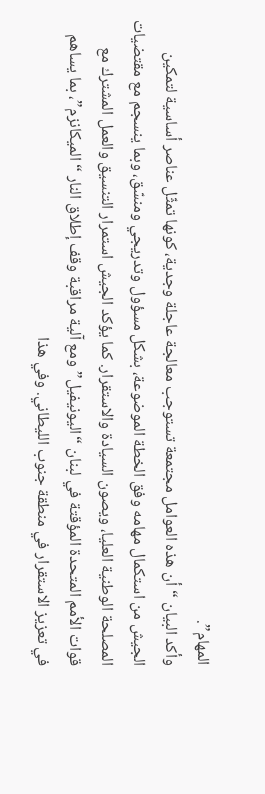المهام”.
وأكد البيان “أن هذه العوامل مجتمعة تستوجب معالجة عاجلة وجدية، كونها تمثّل عناصر أساسية لتمكين الجيش من استكمال مهامه وفق الخطة الموضوعة، بشكل مسؤول وتدريجي ومنسّق، وبما ينسجم مع مقتضيات المصلحة الوطنية العليا، ويصون السيادة والاستقرار. كما يؤكد الجيش استمرار التنسيق والعمل المشترك مع قوات الأمم المتحدة المؤقتة في لبنان “اليونيفيل” ومع آلية مراقبة وقف إطلاق النار “الميكانزم”، بما يساهم في تعزيز الاستقرار في منطقة جنوب الليطاني. وفي هذا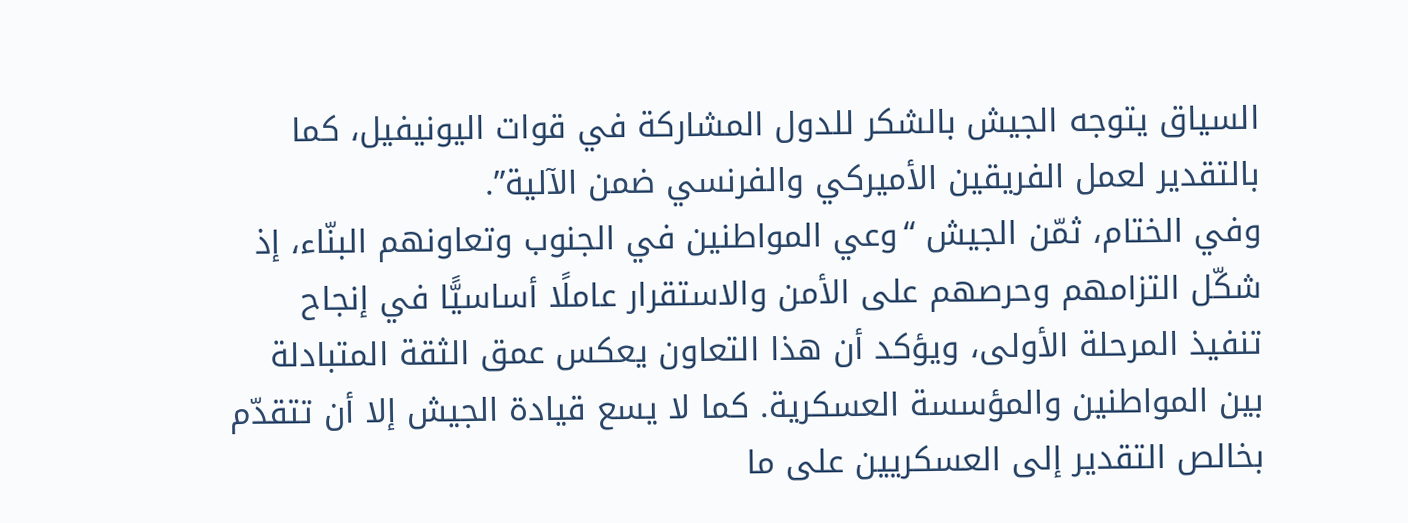السياق يتوجه الجيش بالشكر للدول المشاركة في قوات اليونيفيل، كما بالتقدير لعمل الفريقين الأميركي والفرنسي ضمن الآلية”.
وفي الختام، ثمّن الجيش “وعي المواطنين في الجنوب وتعاونهم البنّاء، إذ شكّل التزامهم وحرصهم على الأمن والاستقرار عاملًا أساسيًّا في إنجاح تنفيذ المرحلة الأولى، ويؤكد أن هذا التعاون يعكس عمق الثقة المتبادلة بين المواطنين والمؤسسة العسكرية. كما لا يسع قيادة الجيش إلا أن تتقدّم بخالص التقدير إلى العسكريين على ما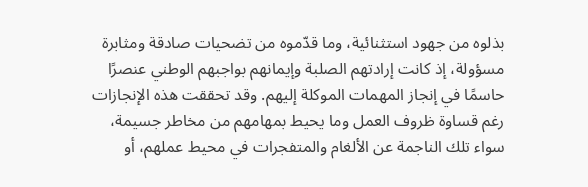بذلوه من جهود استثنائية، وما قدّموه من تضحيات صادقة ومثابرة مسؤولة، إذ كانت إرادتهم الصلبة وإيمانهم بواجبهم الوطني عنصرًا حاسمًا في إنجاز المهمات الموكلة إليهم. وقد تحققت هذه الإنجازات رغم قساوة ظروف العمل وما يحيط بمهامهم من مخاطر جسيمة، سواء تلك الناجمة عن الألغام والمتفجرات في محيط عملهم، أو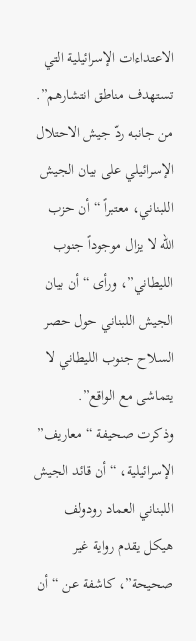الاعتداءات الإسرائيلية التي تستهدف مناطق انتشارهم”.
من جانبه ردّ جيش الاحتلال الإسرائيلي على بيان الجيش اللبناني، معتبراً “أن حزب الله لا يزال موجوداً جنوب الليطاني”، ورأى “أن بيان الجيش اللبناني حول حصر السلاح جنوب الليطاني لا يتماشى مع الواقع”.
وذكرت صحيفة “معاريف” الإسرائيلية، “أن قائد الجيش اللبناني العماد رودولف هيكل يقدم رواية غير صحيحة”، كاشفة عن “أن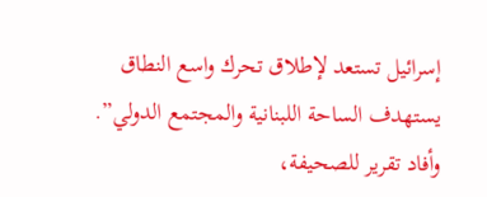إسرائيل تستعد لإطلاق تحرك واسع النطاق يستهدف الساحة اللبنانية والمجتمع الدولي”.
وأفاد تقرير للصحيفة،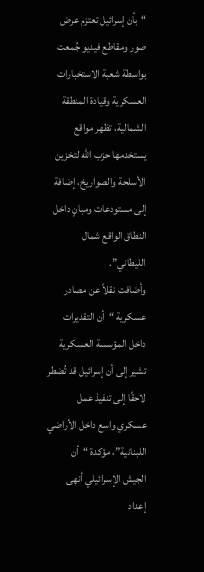“بأن إسرائيل تعتزم عرض صور ومقاطع فيديو جُمعت بواسطة شعبة الاستخبارات العسكرية وقيادة المنطقة الشمالية، تظهر مواقع يستخدمها حزب الله لتخزين الأسلحة والصواريخ، إضافة إلى مستودعات ومبانٍ داخل النطاق الواقع شمال الليطاني”.
وأضافت نقلاً عن مصادر عسكرية “أن التقديرات داخل المؤسسة العسكرية تشير إلى أن إسرائيل قد تُضطر لاحقًا إلى تنفيذ عمل عسكري واسع داخل الأراضي اللبنانية”، مؤكدة “أن الجيش الإسرائيلي أنهى إعداد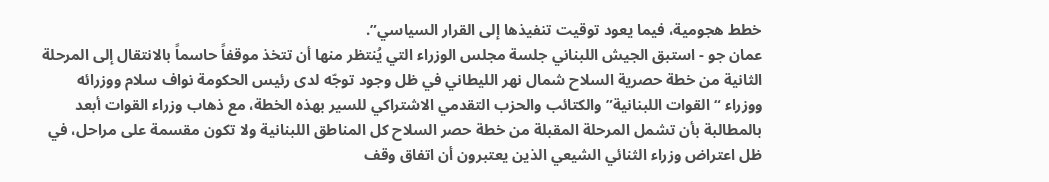خطط هجومية، فيما يعود توقيت تنفيذها إلى القرار السياسي”.
عمان جو - استبق الجيش اللبناني جلسة مجلس الوزراء التي يُنتظر منها أن تتخذ موقفاً حاسماً بالانتقال إلى المرحلة الثانية من خطة حصرية السلاح شمال نهر الليطاني في ظل وجود توجّه لدى رئيس الحكومة نواف سلام ووزرائه ووزراء “القوات اللبنانية” والكتائب والحزب التقدمي الاشتراكي للسير بهذه الخطة، مع ذهاب وزراء القوات أبعد بالمطالبة بأن تشمل المرحلة المقبلة من خطة حصر السلاح كل المناطق اللبنانية ولا تكون مقسمة على مراحل، في ظل اعتراض وزراء الثنائي الشيعي الذين يعتبرون أن اتفاق وقف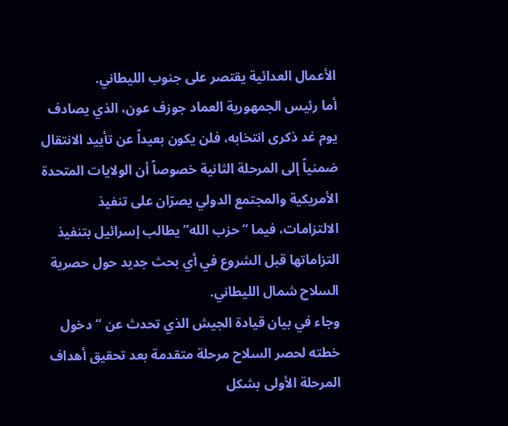الأعمال العدائية يقتصر على جنوب الليطاني.
أما رئيس الجمهورية العماد جوزف عون، الذي يصادف يوم غد ذكرى انتخابه، فلن يكون بعيداً عن تأييد الانتقال ضمنياً إلى المرحلة الثانية خصوصاً أن الولايات المتحدة الأمريكية والمجتمع الدولي يصرّان على تنفيذ الالتزامات، فيما “حزب الله” يطالب إسرائيل بتنفيذ التزاماتها قبل الشروع في أي بحث جديد حول حصرية السلاح شمال الليطاني.
وجاء في بيان قيادة الجيش الذي تحدث عن “دخول خطته لحصر السلاح مرحلة متقدمة بعد تحقيق أهداف المرحلة الأولى بشكل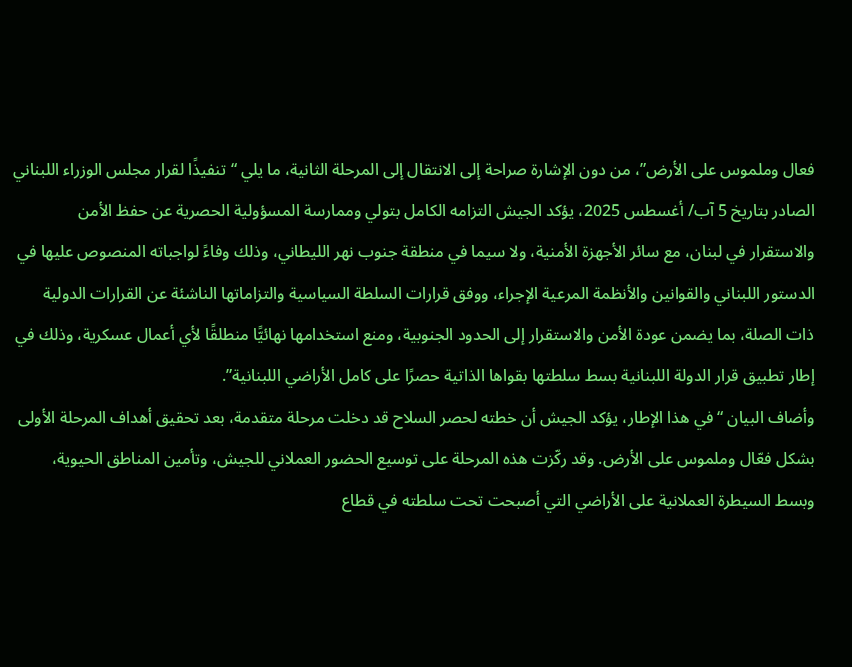فعال وملموس على الأرض”، من دون الإشارة صراحة إلى الانتقال إلى المرحلة الثانية، ما يلي “تنفيذًا لقرار مجلس الوزراء اللبناني الصادر بتاريخ 5 آب/ أغسطس 2025، يؤكد الجيش التزامه الكامل بتولي وممارسة المسؤولية الحصرية عن حفظ الأمن والاستقرار في لبنان، مع سائر الأجهزة الأمنية، ولا سيما في منطقة جنوب نهر الليطاني، وذلك وفاءً لواجباته المنصوص عليها في الدستور اللبناني والقوانين والأنظمة المرعية الإجراء، ووفق قرارات السلطة السياسية والتزاماتها الناشئة عن القرارات الدولية ذات الصلة، بما يضمن عودة الأمن والاستقرار إلى الحدود الجنوبية، ومنع استخدامها نهائيًّا منطلقًا لأي أعمال عسكرية، وذلك في إطار تطبيق قرار الدولة اللبنانية بسط سلطتها بقواها الذاتية حصرًا على كامل الأراضي اللبنانية”.
وأضاف البيان “في هذا الإطار، يؤكد الجيش أن خطته لحصر السلاح قد دخلت مرحلة متقدمة، بعد تحقيق أهداف المرحلة الأولى بشكل فعّال وملموس على الأرض. وقد ركّزت هذه المرحلة على توسيع الحضور العملاني للجيش، وتأمين المناطق الحيوية، وبسط السيطرة العملانية على الأراضي التي أصبحت تحت سلطته في قطاع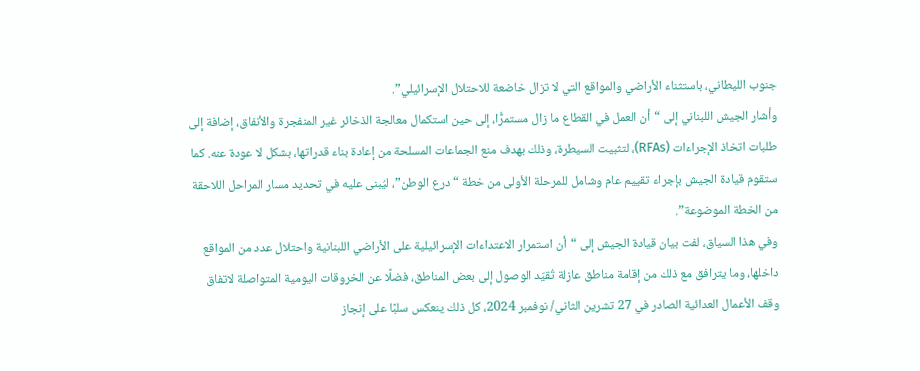جنوب الليطاني، باستثناء الأراضي والمواقع التي لا تزال خاضعة للاحتلال الإسرائيلي”.
وأشار الجيش اللبناني إلى “أن العمل في القطاع ما زال مستمرًّا، إلى حين استكمال معالجة الذخائر غير المنفجرة والأنفاق، إضافة إلى طلبات اتخاذ الإجراءات (RFAs)، لتثبيت السيطرة، وذلك بهدف منع الجماعات المسلحة من إعادة بناء قدراتها، بشكل لا عودة عنه. كما ستقوم قيادة الجيش بإجراء تقييم عام وشامل للمرحلة الأولى من خطة “درع الوطن”، ليُبنى عليه في تحديد مسار المراحل اللاحقة من الخطة الموضوعة”.
وفي هذا السياق، لفت بيان قيادة الجيش إلى “أن استمرار الاعتداءات الإسرائيلية على الأراضي اللبنانية واحتلال عدد من المواقع داخلها، وما يترافق مع ذلك من إقامة مناطق عازلة تُقيّد الوصول إلى بعض المناطق، فضلًا عن الخروقات اليومية المتواصلة لاتفاق وقف الأعمال العدائية الصادر في 27 تشرين الثاني/ نوفمبر 2024، كل ذلك ينعكس سلبًا على إنجاز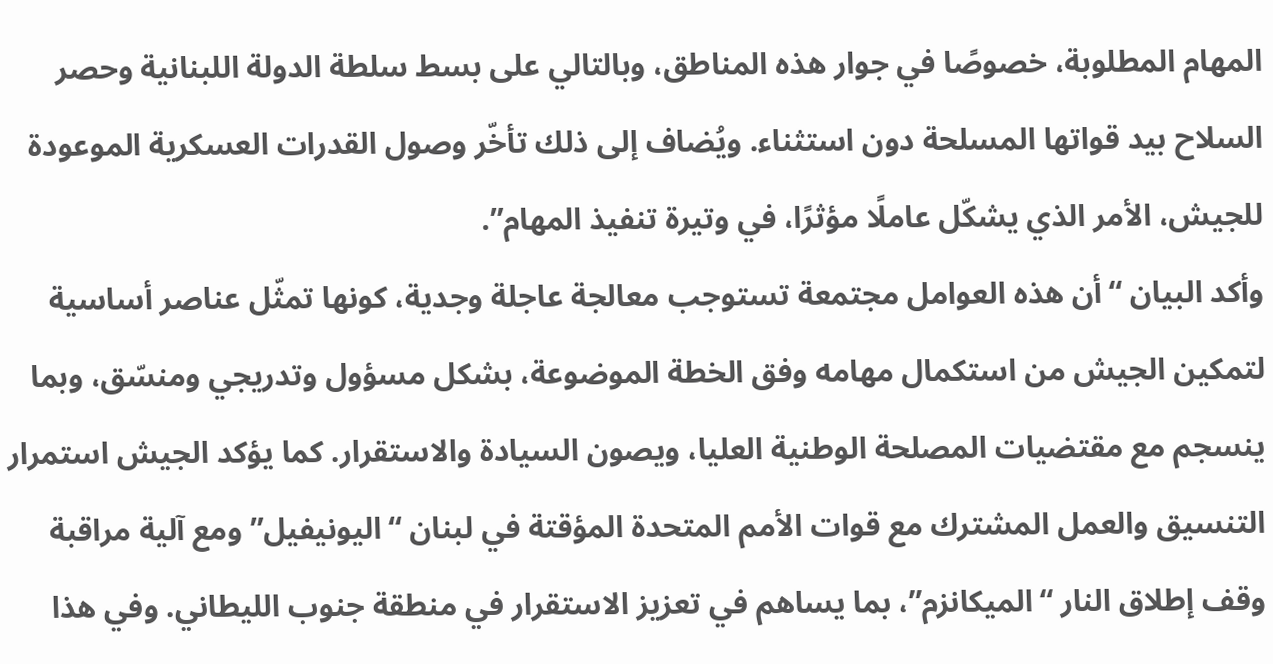المهام المطلوبة، خصوصًا في جوار هذه المناطق، وبالتالي على بسط سلطة الدولة اللبنانية وحصر السلاح بيد قواتها المسلحة دون استثناء. ويُضاف إلى ذلك تأخّر وصول القدرات العسكرية الموعودة للجيش، الأمر الذي يشكّل عاملًا مؤثرًا، في وتيرة تنفيذ المهام”.
وأكد البيان “أن هذه العوامل مجتمعة تستوجب معالجة عاجلة وجدية، كونها تمثّل عناصر أساسية لتمكين الجيش من استكمال مهامه وفق الخطة الموضوعة، بشكل مسؤول وتدريجي ومنسّق، وبما ينسجم مع مقتضيات المصلحة الوطنية العليا، ويصون السيادة والاستقرار. كما يؤكد الجيش استمرار التنسيق والعمل المشترك مع قوات الأمم المتحدة المؤقتة في لبنان “اليونيفيل” ومع آلية مراقبة وقف إطلاق النار “الميكانزم”، بما يساهم في تعزيز الاستقرار في منطقة جنوب الليطاني. وفي هذا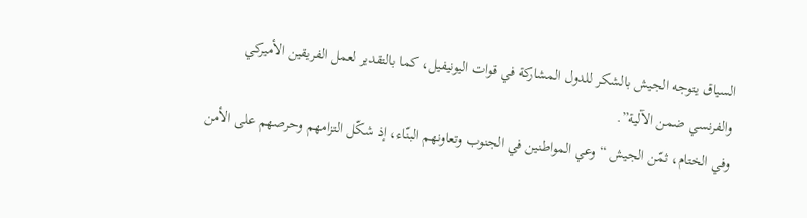السياق يتوجه الجيش بالشكر للدول المشاركة في قوات اليونيفيل، كما بالتقدير لعمل الفريقين الأميركي والفرنسي ضمن الآلية”.
وفي الختام، ثمّن الجيش “وعي المواطنين في الجنوب وتعاونهم البنّاء، إذ شكّل التزامهم وحرصهم على الأمن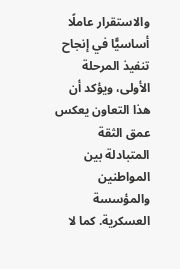والاستقرار عاملًا أساسيًّا في إنجاح تنفيذ المرحلة الأولى، ويؤكد أن هذا التعاون يعكس عمق الثقة المتبادلة بين المواطنين والمؤسسة العسكرية. كما لا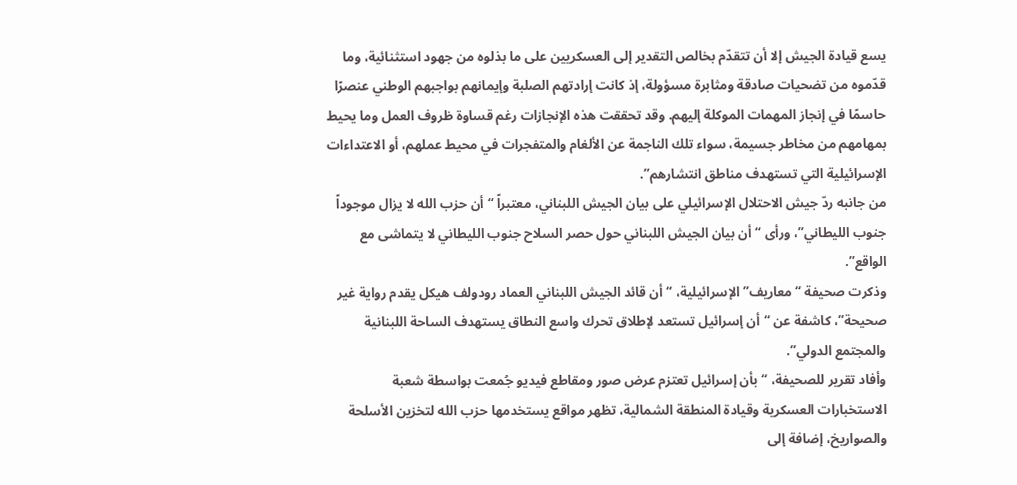يسع قيادة الجيش إلا أن تتقدّم بخالص التقدير إلى العسكريين على ما بذلوه من جهود استثنائية، وما قدّموه من تضحيات صادقة ومثابرة مسؤولة، إذ كانت إرادتهم الصلبة وإيمانهم بواجبهم الوطني عنصرًا حاسمًا في إنجاز المهمات الموكلة إليهم. وقد تحققت هذه الإنجازات رغم قساوة ظروف العمل وما يحيط بمهامهم من مخاطر جسيمة، سواء تلك الناجمة عن الألغام والمتفجرات في محيط عملهم، أو الاعتداءات الإسرائيلية التي تستهدف مناطق انتشارهم”.
من جانبه ردّ جيش الاحتلال الإسرائيلي على بيان الجيش اللبناني، معتبراً “أن حزب الله لا يزال موجوداً جنوب الليطاني”، ورأى “أن بيان الجيش اللبناني حول حصر السلاح جنوب الليطاني لا يتماشى مع الواقع”.
وذكرت صحيفة “معاريف” الإسرائيلية، “أن قائد الجيش اللبناني العماد رودولف هيكل يقدم رواية غير صحيحة”، كاشفة عن “أن إسرائيل تستعد لإطلاق تحرك واسع النطاق يستهدف الساحة اللبنانية والمجتمع الدولي”.
وأفاد تقرير للصحيفة، “بأن إسرائيل تعتزم عرض صور ومقاطع فيديو جُمعت بواسطة شعبة الاستخبارات العسكرية وقيادة المنطقة الشمالية، تظهر مواقع يستخدمها حزب الله لتخزين الأسلحة والصواريخ، إضافة إلى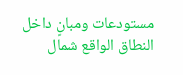مستودعات ومبانٍ داخل النطاق الواقع شمال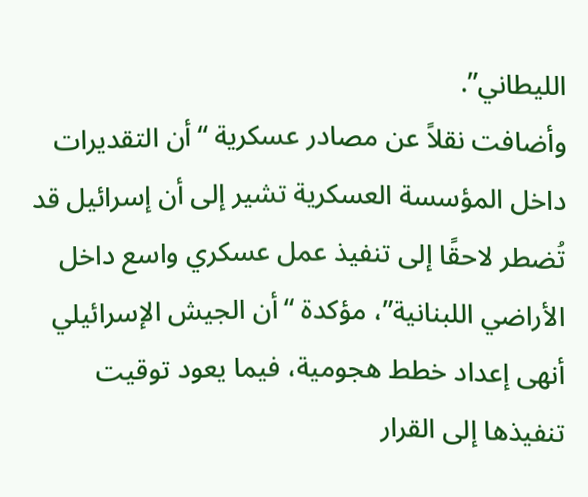الليطاني”.
وأضافت نقلاً عن مصادر عسكرية “أن التقديرات داخل المؤسسة العسكرية تشير إلى أن إسرائيل قد تُضطر لاحقًا إلى تنفيذ عمل عسكري واسع داخل الأراضي اللبنانية”، مؤكدة “أن الجيش الإسرائيلي أنهى إعداد خطط هجومية، فيما يعود توقيت تنفيذها إلى القرار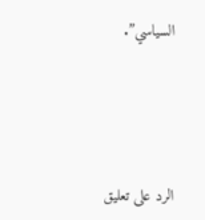السياسي”.




الرد على تعليق